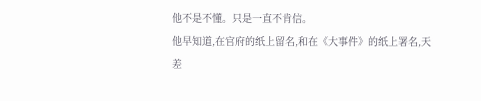他不是不懂。只是一直不肯信。
他早知道,在官府的纸上留名,和在《大事件》的纸上署名,天差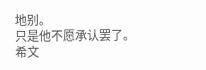地别。
只是他不愿承认罢了。
希文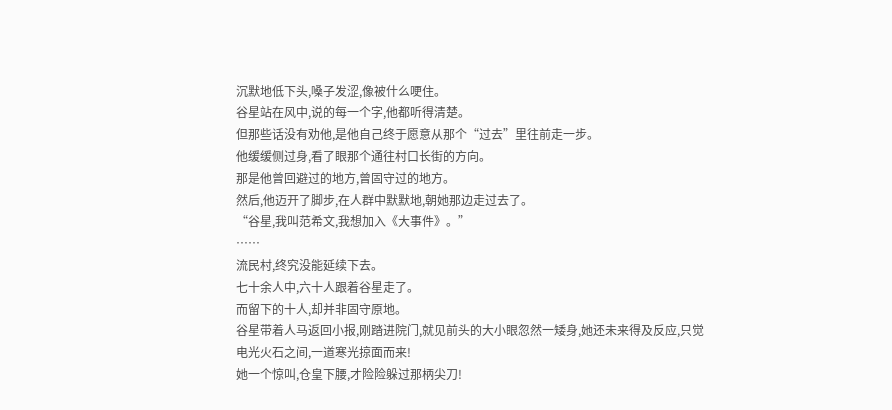沉默地低下头,嗓子发涩,像被什么哽住。
谷星站在风中,说的每一个字,他都听得清楚。
但那些话没有劝他,是他自己终于愿意从那个“过去”里往前走一步。
他缓缓侧过身,看了眼那个通往村口长街的方向。
那是他曾回避过的地方,曾固守过的地方。
然后,他迈开了脚步,在人群中默默地,朝她那边走过去了。
“谷星,我叫范希文,我想加入《大事件》。”
……
流民村,终究没能延续下去。
七十余人中,六十人跟着谷星走了。
而留下的十人,却并非固守原地。
谷星带着人马返回小报,刚踏进院门,就见前头的大小眼忽然一矮身,她还未来得及反应,只觉电光火石之间,一道寒光掠面而来!
她一个惊叫,仓皇下腰,才险险躲过那柄尖刀!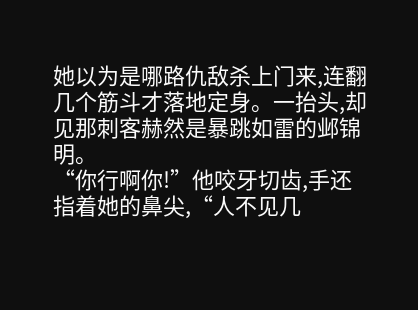她以为是哪路仇敌杀上门来,连翻几个筋斗才落地定身。一抬头,却见那刺客赫然是暴跳如雷的邺锦明。
“你行啊你!”他咬牙切齿,手还指着她的鼻尖,“人不见几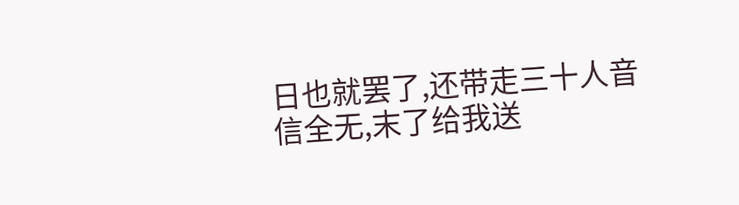日也就罢了,还带走三十人音信全无,末了给我送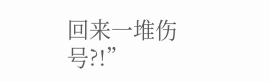回来一堆伤号?!”